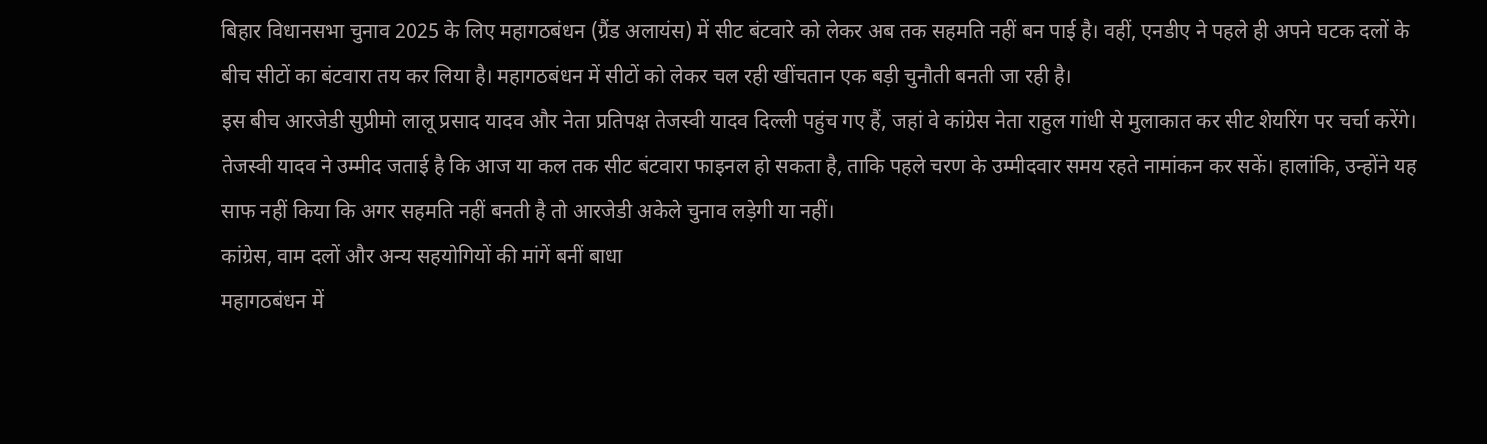बिहार विधानसभा चुनाव 2025 के लिए महागठबंधन (ग्रैंड अलायंस) में सीट बंटवारे को लेकर अब तक सहमति नहीं बन पाई है। वहीं, एनडीए ने पहले ही अपने घटक दलों के बीच सीटों का बंटवारा तय कर लिया है। महागठबंधन में सीटों को लेकर चल रही खींचतान एक बड़ी चुनौती बनती जा रही है।
इस बीच आरजेडी सुप्रीमो लालू प्रसाद यादव और नेता प्रतिपक्ष तेजस्वी यादव दिल्ली पहुंच गए हैं, जहां वे कांग्रेस नेता राहुल गांधी से मुलाकात कर सीट शेयरिंग पर चर्चा करेंगे। तेजस्वी यादव ने उम्मीद जताई है कि आज या कल तक सीट बंटवारा फाइनल हो सकता है, ताकि पहले चरण के उम्मीदवार समय रहते नामांकन कर सकें। हालांकि, उन्होंने यह साफ नहीं किया कि अगर सहमति नहीं बनती है तो आरजेडी अकेले चुनाव लड़ेगी या नहीं।
कांग्रेस, वाम दलों और अन्य सहयोगियों की मांगें बनीं बाधा
महागठबंधन में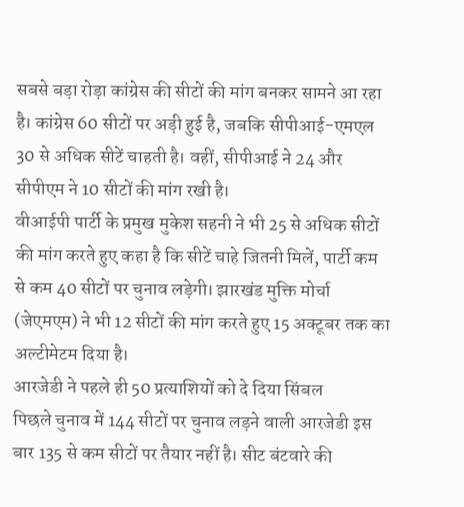सबसे बड़ा रोड़ा कांग्रेस की सीटों की मांग बनकर सामने आ रहा है। कांग्रेस 60 सीटों पर अड़ी हुई है, जबकि सीपीआई-एमएल 30 से अधिक सीटें चाहती है। वहीं, सीपीआई ने 24 और सीपीएम ने 10 सीटों की मांग रखी है।
वीआईपी पार्टी के प्रमुख मुकेश सहनी ने भी 25 से अधिक सीटों की मांग करते हुए कहा है कि सीटें चाहे जितनी मिलें, पार्टी कम से कम 40 सीटों पर चुनाव लड़ेगी। झारखंड मुक्ति मोर्चा (जेएमएम) ने भी 12 सीटों की मांग करते हुए 15 अक्टूबर तक का अल्टीमेटम दिया है।
आरजेडी ने पहले ही 50 प्रत्याशियों को दे दिया सिंबल
पिछले चुनाव में 144 सीटों पर चुनाव लड़ने वाली आरजेडी इस बार 135 से कम सीटों पर तैयार नहीं है। सीट बंटवारे की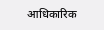आधिकारिक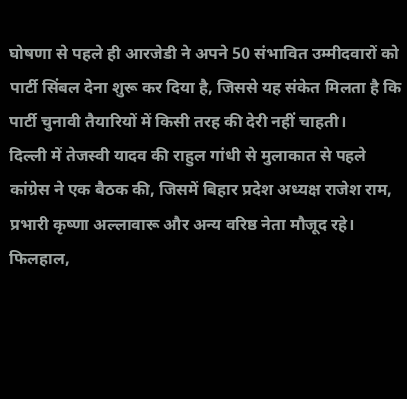घोषणा से पहले ही आरजेडी ने अपने 50 संभावित उम्मीदवारों को पार्टी सिंबल देना शुरू कर दिया है, जिससे यह संकेत मिलता है कि पार्टी चुनावी तैयारियों में किसी तरह की देरी नहीं चाहती।
दिल्ली में तेजस्वी यादव की राहुल गांधी से मुलाकात से पहले कांग्रेस ने एक बैठक की, जिसमें बिहार प्रदेश अध्यक्ष राजेश राम, प्रभारी कृष्णा अल्लावारू और अन्य वरिष्ठ नेता मौजूद रहे।
फिलहाल,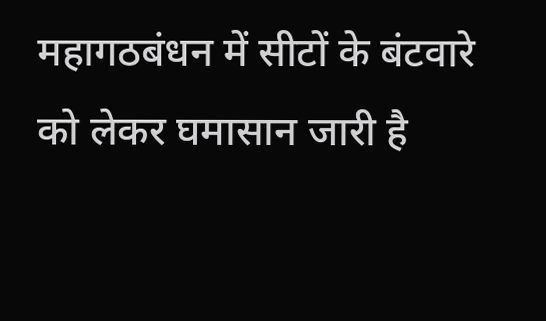महागठबंधन में सीटों के बंटवारे को लेकर घमासान जारी है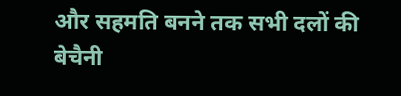और सहमति बनने तक सभी दलों की बेचैनी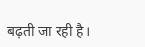बढ़ती जा रही है।